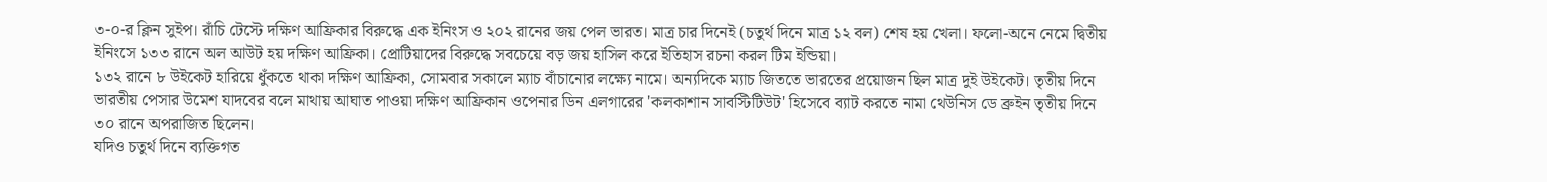৩-০-র ক্লিন সুইপ। রাঁচি টেস্টে দক্ষিণ আফ্রিকার বিরুদ্ধে এক ইনিংস ও ২০২ রানের জয় পেল ভারত। মাত্র চার দিনেই (চতুর্থ দিনে মাত্র ১২ বল) শেষ হয় খেলা। ফলো-অনে নেমে দ্বিতীয় ইনিংসে ১৩৩ রানে অল আউট হয় দক্ষিণ আফ্রিকা। প্রোটিয়াদের বিরুদ্ধে সবচেয়ে বড় জয় হাসিল করে ইতিহাস রচনা করল টিম ইন্ডিয়া।
১৩২ রানে ৮ উইকেট হারিয়ে ধুঁকতে থাকা দক্ষিণ আফ্রিকা, সোমবার সকালে ম্যাচ বাঁচানোর লক্ষ্যে নামে। অন্যদিকে ম্যাচ জিততে ভারতের প্রয়োজন ছিল মাত্র দুই উইকেট। তৃতীয় দিনে ভারতীয় পেসার উমেশ যাদবের বলে মাথায় আঘাত পাওয়া দক্ষিণ আফ্রিকান ওপেনার ডিন এলগারের 'কলকাশান সাবস্টিটিউট' হিসেবে ব্যাট করতে নামা থেউনিস ডে ব্রুইন তৃতীয় দিনে ৩০ রানে অপরাজিত ছিলেন।
যদিও চতুর্থ দিনে ব্যক্তিগত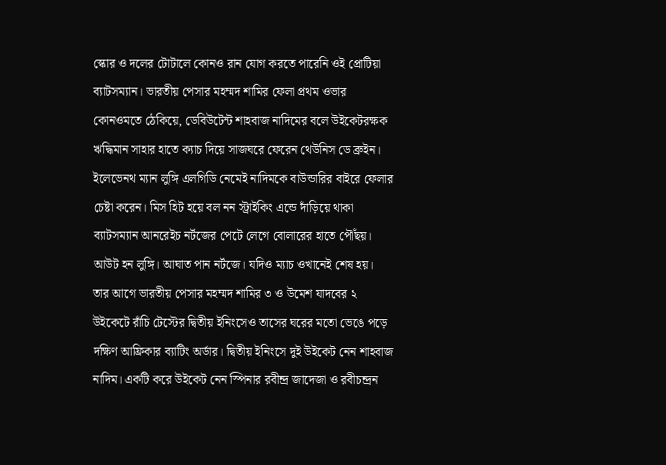স্কোর ও দলের টোটালে কোনও রান যোগ করতে পারেনি ওই প্রোটিয়া ব্যাটসম্যান। ভারতীয় পেসার মহম্মদ শামির ফেলা প্রথম ওভার কোনওমতে ঠেকিয়ে, ডেবিউটেন্ট শাহবাজ নাদিমের বলে উইকেটরক্ষক ঋদ্ধিমান সাহার হাতে ক্যাচ দিয়ে সাজঘরে ফেরেন থেউনিস ডে ব্রুইন। ইলেভেনথ ম্যান লুঙ্গি এলগিডি নেমেই নাদিমকে বাউন্ডারির বাইরে ফেলার চেষ্টা করেন। মিস হিট হয়ে বল নন স্ট্রাইকিং এন্ডে দাঁড়িয়ে থাকা ব্যাটসম্যান আনরেইচ নর্টজের পেটে লেগে বোলারের হাতে পৌঁছয়। আউট হন লুঙ্গি। আঘাত পান নর্টজে। যদিও ম্যাচ ওখানেই শেষ হয়।
তার আগে ভারতীয় পেসার মহম্মদ শামির ৩ ও উমেশ যাদবের ২ উইকেটে রাঁচি টেস্টের দ্বিতীয় ইনিংসেও তাসের ঘরের মতো ভেঙে পড়ে দক্ষিণ আফ্রিকার ব্যাটিং অর্ডার। দ্বিতীয় ইনিংসে দুই উইকেট নেন শাহবাজ নাদিম। একটি করে উইকেট নেন স্পিনার রবীন্দ্র জাদেজা ও রবীচন্দ্রন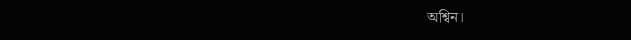অশ্বিন।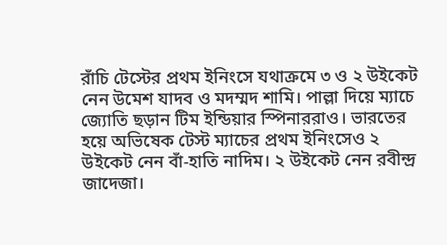রাঁচি টেস্টের প্রথম ইনিংসে যথাক্রমে ৩ ও ২ উইকেট নেন উমেশ যাদব ও মদম্মদ শামি। পাল্লা দিয়ে ম্যাচে জ্যোতি ছড়ান টিম ইন্ডিয়ার স্পিনাররাও। ভারতের হয়ে অভিষেক টেস্ট ম্যাচের প্রথম ইনিংসেও ২ উইকেট নেন বাঁ-হাতি নাদিম। ২ উইকেট নেন রবীন্দ্র জাদেজা।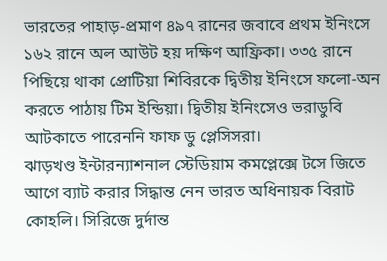ভারতের পাহাড়-প্রমাণ ৪৯৭ রানের জবাবে প্রথম ইনিংসে ১৬২ রানে অল আউট হয় দক্ষিণ আফ্রিকা। ৩৩৫ রানে পিছিয়ে থাকা প্রোটিয়া শিবিরকে দ্বিতীয় ইনিংসে ফলো-অন করতে পাঠায় টিম ইন্ডিয়া। দ্বিতীয় ইনিংসেও ভরাডুবি আটকাতে পারেননি ফাফ ডু প্লেসিসরা।
ঝাড়খণ্ড ইন্টারন্যাশনাল স্টেডিয়াম কমপ্লেক্সে টসে জিতে আগে ব্যাট করার সিদ্ধান্ত নেন ভারত অধিনায়ক বিরাট কোহলি। সিরিজে দুর্দান্ত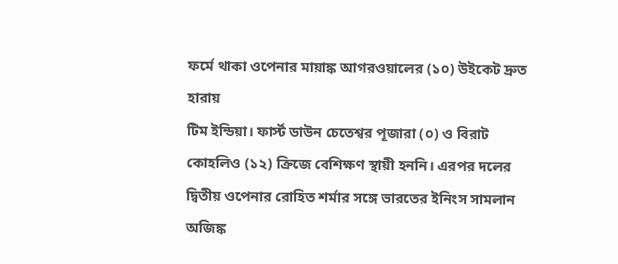ফর্মে থাকা ওপেনার মায়াঙ্ক আগরওয়ালের (১০) উইকেট দ্রুত হারায়
টিম ইন্ডিয়া। ফার্স্ট ডাউন চেতেশ্বর পূজারা (০) ও বিরাট কোহলিও (১২) ক্রিজে বেশিক্ষণ স্থায়ী হননি। এরপর দলের দ্বিতীয় ওপেনার রোহিত শর্মার সঙ্গে ভারতের ইনিংস সামলান অজিঙ্ক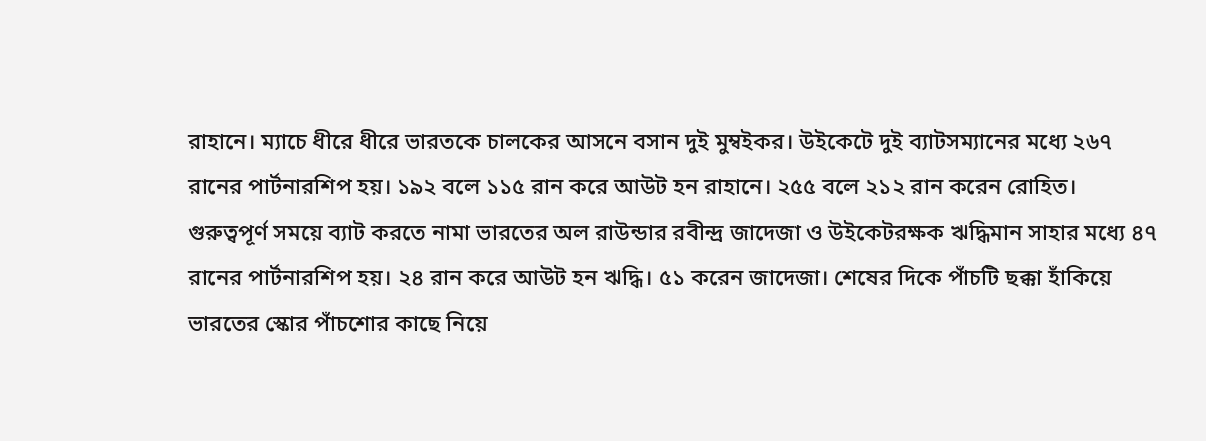রাহানে। ম্যাচে ধীরে ধীরে ভারতকে চালকের আসনে বসান দুই মুম্বইকর। উইকেটে দুই ব্যাটসম্যানের মধ্যে ২৬৭ রানের পার্টনারশিপ হয়। ১৯২ বলে ১১৫ রান করে আউট হন রাহানে। ২৫৫ বলে ২১২ রান করেন রোহিত।
গুরুত্বপূর্ণ সময়ে ব্যাট করতে নামা ভারতের অল রাউন্ডার রবীন্দ্র জাদেজা ও উইকেটরক্ষক ঋদ্ধিমান সাহার মধ্যে ৪৭ রানের পার্টনারশিপ হয়। ২৪ রান করে আউট হন ঋদ্ধি। ৫১ করেন জাদেজা। শেষের দিকে পাঁচটি ছক্কা হাঁকিয়ে ভারতের স্কোর পাঁচশোর কাছে নিয়ে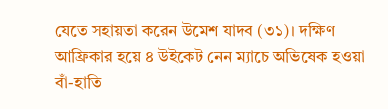যেতে সহায়তা করেন উমেশ যাদব (৩১)। দক্ষিণ আফ্রিকার হয়ে ৪ উইকেট নেন ম্যাচে অভিষেক হওয়া বাঁ-হাতি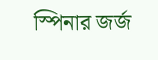স্পিনার জর্জ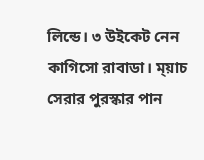লিন্ডে। ৩ উইকেট নেন কাগিসো রাবাডা। ম্য়াচ সেরার পুরস্কার পান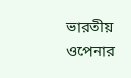ভারতীয় ওপেনার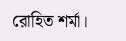রোহিত শর্মা।